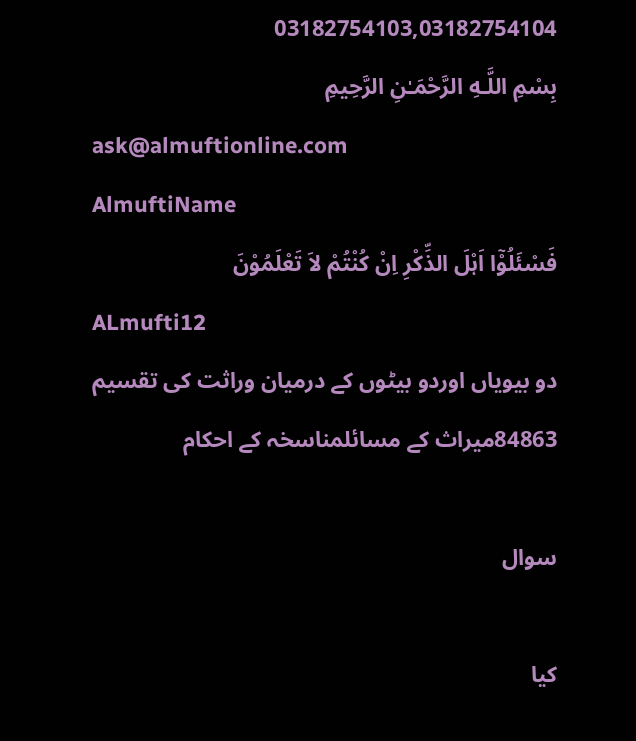03182754103,03182754104
بِسْمِ اللَّـهِ الرَّحْمَـٰنِ الرَّحِيمِ
ask@almuftionline.com
AlmuftiName
فَسْئَلُوْٓا اَہْلَ الذِّکْرِ اِنْ کُنْتُمْ لاَ تَعْلَمُوْنَ
ALmufti12
دو بیویاں اوردو بیٹوں کے درمیان وراثت کی تقسیم
84863میراث کے مسائلمناسخہ کے احکام

سوال

کیا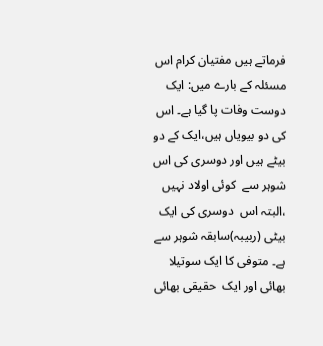فرماتے ہیں مفتیان کرام اس مسئلہ کے بارے میں: ایک دوست وفات پا گیا ہے۔ اس کی دو بیویاں ہیں،ایک کے دو بیٹے ہیں اور دوسری کی اس شوہر سے  کوئی اولاد نہیں ،البتہ اس  دوسری کی ایک بیٹی (ربیبہ)سابقہ شوہر سے ہے۔ متوفی کا ایک سوتیلا  بھائی اور ایک  حقیقی بھائی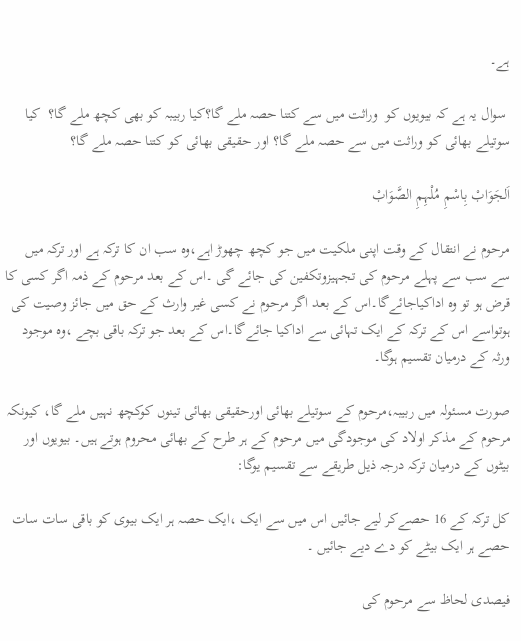ہے۔

 سوال یہ ہے کہ بیویوں کو  وراثت میں سے کتنا حصہ ملے گا؟کیا ربیبہ کو بھی کچھ ملے گا؟  کیا سوتیلے بھائی کو وراثت میں سے حصہ ملے گا؟ اور حقیقی بھائی کو کتنا حصہ ملے گا؟

اَلجَوَابْ بِاسْمِ مُلْہِمِ الصَّوَابْ

مرحوم نے انتقال کے وقت اپنی ملکیت میں جو کچھ چھوڑ اہے،وہ سب ان کا ترکہ ہے اور ترکہ میں سے سب سے پہلے مرحوم کی تجہیزوتکفین کی جائے گی ۔اس کے بعد مرحوم کے ذمہ اگر کسی کا قرض ہو تو وہ اداکیاجائےگا۔اس کے بعد اگر مرحوم نے کسی غیر وارث کے حق میں جائز وصیت کی ہوتواسے اس کے ترکہ کے ایک تہائی سے اداکیا جائےگا۔اس کے بعد جو ترکہ باقی بچے ،وہ موجود ورثہ کے درمیان تقسیم ہوگا۔

صورت مسئولہ میں ربیبہ،مرحوم کے سوتیلے بھائی اورحقیقی بھائی تینوں کوکچھ نہیں ملے گا، کیونکہ مرحوم کے مذکر اولاد کی موجودگی میں مرحوم کے ہر طرح کے بھائی محروم ہوتے ہیں۔ بیویوں اور  بیٹوں کے درمیان ترکہ درجہ ذیل طریقے سے تقسیم یوگا:

کل ترکہ کے 16 حصےکر لیے جائیں اس میں سے ایک ،ایک حصہ ہر ایک بیوی کو باقی سات سات حصے ہر ایک بیٹے کو دے دیے جائیں ۔

فیصدی لحاظ سے مرحوم کی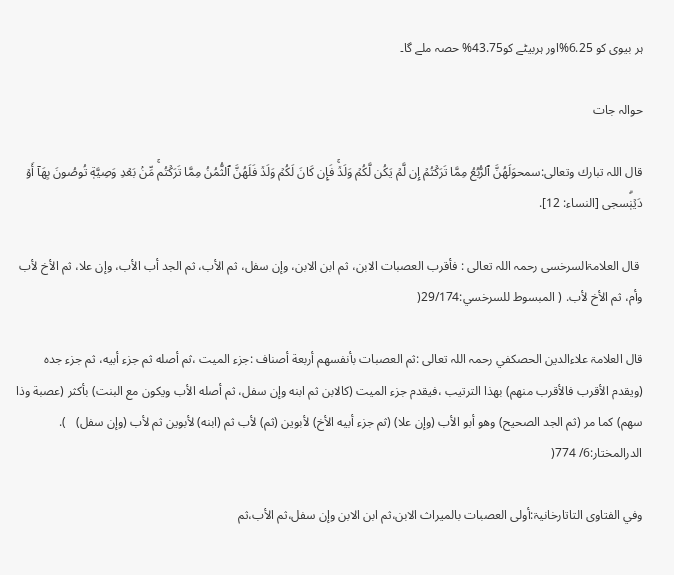ہر بیوی کو 6.25%اور ہربیٹے کو43.75% حصہ ملے گا۔

حوالہ جات

قال اللہ تبارك وتعالی:سمحوَلَهُنَّ ٱلرُّبُعُ مِمَّا تَرَكۡتُمۡ إِن لَّمۡ يَكُن لَّكُمۡ وَلَدٞۚ فَإِن كَانَ لَكُمۡ وَلَدٞ فَلَهُنَّ ٱلثُّمُنُ مِمَّا تَرَكۡتُمۚ مِّنۢ بَعۡدِ وَصِيَّةٖ تُوصُونَ بِهَآ أَوۡ دَيۡنٖۗسجى [النساء: 12].

 قال العلامۃالسرخسی رحمہ اللہ تعالی : فأقرب العصبات الابن، ثم ابن الابن، وإن سفل، ثم الأب، ثم الجد أب الأب، وإن علا، ثم الأخ لأب وأم، ثم الأخ لأب. ( المبسوط للسرخسي:29/174(

قال العلامۃ علاءالدین الحصکفي رحمہ اللہ تعالی :ثم العصبات بأنفسهم أربعة أصناف :جزء الميت ،ثم أصله ثم جزء أبيه، ثم جزء جده (ويقدم الأقرب فالأقرب منهم) بهذا الترتيب ،فيقدم جزء الميت (كالابن ثم ابنه وإن سفل، ثم أصله الأب ويكون مع البنت) بأكثر (عصبة وذا سهم) كما مر (ثم الجد الصحيح) وهو أبو الأب (وإن علا) (ثم جزء أبيه الأخ) لأبوين (ثم) لأب ثم (ابنه) لأبوين ثم لأب (وإن سفل)   ). الدرالمختار:6/ 774(

وفي الفتاوی التاتارخانیۃ:أولی العصبات بالمیراث الابن،ثم ابن الابن وإن سفل،ثم الأب،ثم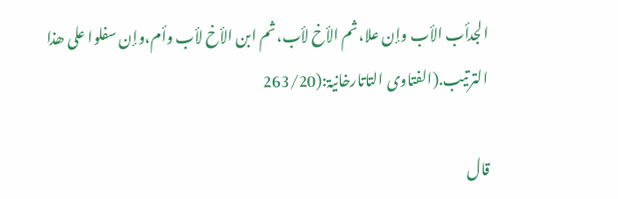الجدأب الأب وإن علا،ثم الأخ لأب،ثم ابن الأخ لأب وأم،وإن سفلوا علی ھذا الترتیب.(الفتاوی التاتارخانیۃ:(263/20

قال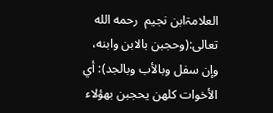العلامۃابن نجیم  رحمه الله  تعالی:(وحجبن بالابن وابنه، وإن سفل وبالأب وبالجد): أي الأخوات كلهن يحجبن بهؤلاء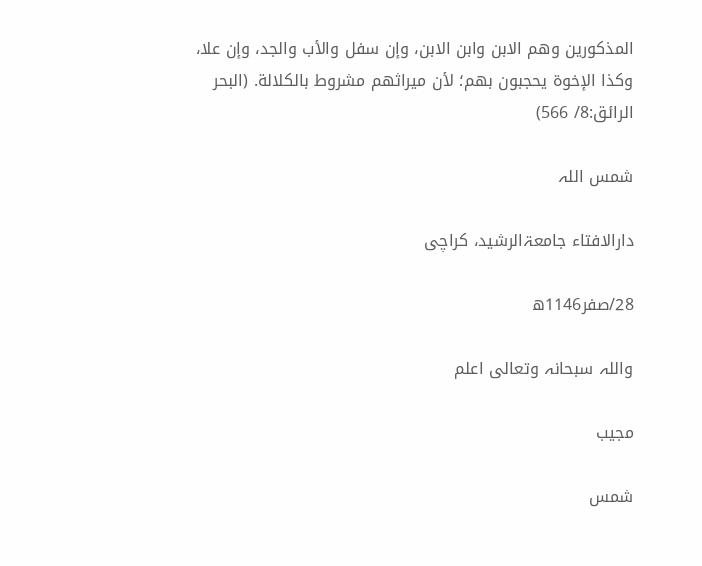المذكورين وهم الابن وابن الابن، وإن سفل والأب والجد، وإن علا، وكذا الإخوة يحجبون بهم؛ لأن ميراثهم مشروط بالكلالة. (البحر الرائق:8/ 566)

شمس اللہ

دارالافتاء جامعۃالرشید، کراچی

28/صفر1146ھ

واللہ سبحانہ وتعالی اعلم

مجیب

شمس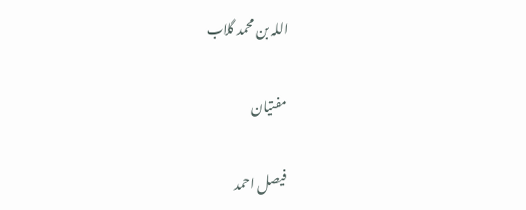اللہ بن محمد گلاب

مفتیان

فیصل احمد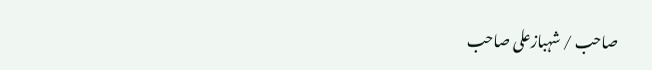صاحب / شہبازعلی صاحب